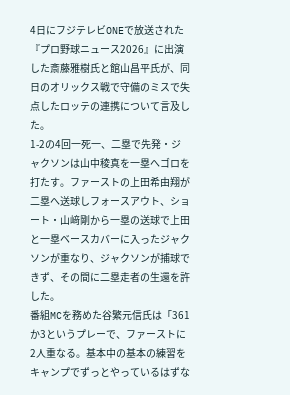4日にフジテレビONEで放送された『プロ野球ニュース2026』に出演した斎藤雅樹氏と館山昌平氏が、同日のオリックス戦で守備のミスで失点したロッテの連携について言及した。
1-2の4回一死一、二塁で先発・ジャクソンは山中稜真を一塁へゴロを打たす。ファーストの上田希由翔が二塁へ送球しフォースアウト、ショート・山﨑剛から一塁の送球で上田と一塁ベースカバーに入ったジャクソンが重なり、ジャクソンが捕球できず、その間に二塁走者の生還を許した。
番組MCを務めた谷繁元信氏は「361か3というプレーで、ファーストに2人重なる。基本中の基本の練習をキャンプでずっとやっているはずな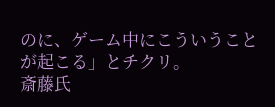のに、ゲーム中にこういうことが起こる」とチクリ。
斎藤氏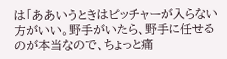は「ああいうときはピッチャーが入らない方がいい。野手がいたら、野手に任せるのが本当なので、ちょっと痛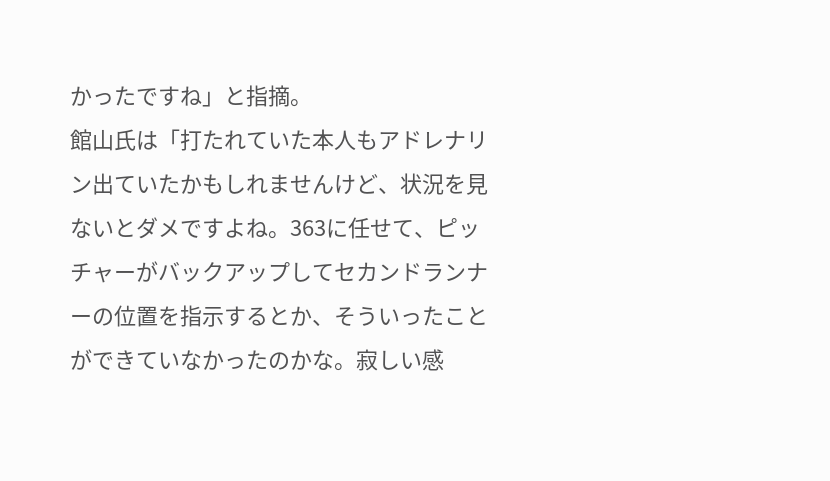かったですね」と指摘。
館山氏は「打たれていた本人もアドレナリン出ていたかもしれませんけど、状況を見ないとダメですよね。363に任せて、ピッチャーがバックアップしてセカンドランナーの位置を指示するとか、そういったことができていなかったのかな。寂しい感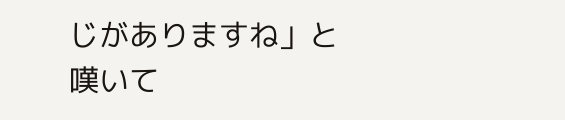じがありますね」と嘆いて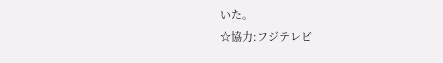いた。
☆協力:フジテレビ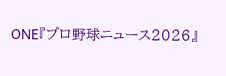ONE『プロ野球ニュース2026』